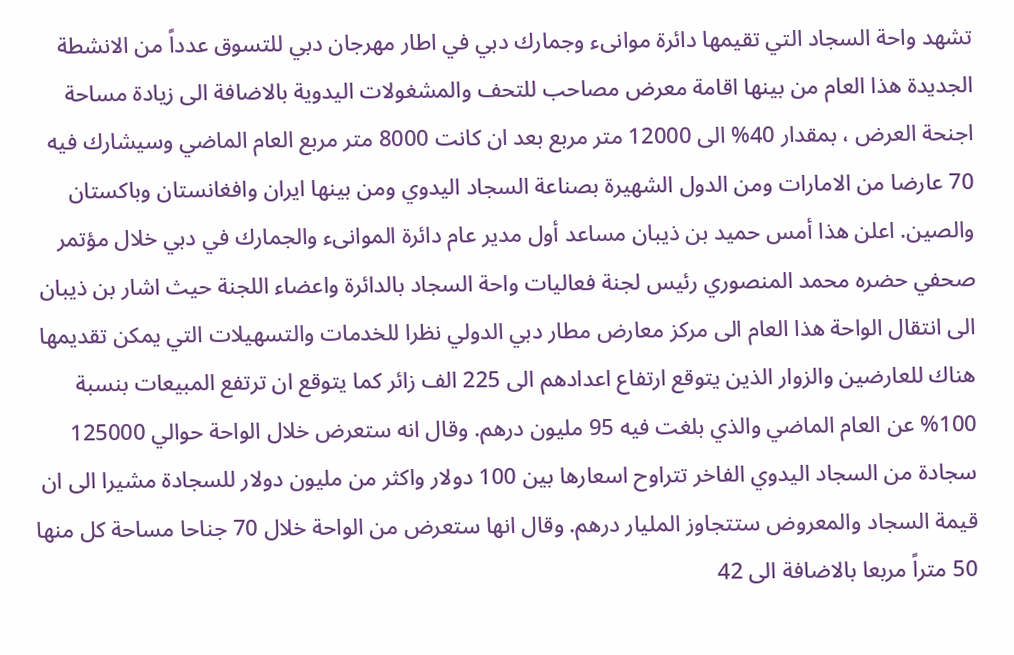تشهد واحة السجاد التي تقيمها دائرة موانىء وجمارك دبي في اطار مهرجان دبي للتسوق عدداً من الانشطة الجديدة هذا العام من بينها اقامة معرض مصاحب للتحف والمشغولات اليدوية بالاضافة الى زيادة مساحة اجنحة العرض ، بمقدار 40% الى 12000 متر مربع بعد ان كانت 8000 متر مربع العام الماضي وسيشارك فيه 70 عارضا من الامارات ومن الدول الشهيرة بصناعة السجاد اليدوي ومن بينها ايران وافغانستان وباكستان والصين. اعلن هذا أمس حميد بن ذيبان مساعد أول مدير عام دائرة الموانىء والجمارك في دبي خلال مؤتمر صحفي حضره محمد المنصوري رئيس لجنة فعاليات واحة السجاد بالدائرة واعضاء اللجنة حيث اشار بن ذيبان الى انتقال الواحة هذا العام الى مركز معارض مطار دبي الدولي نظرا للخدمات والتسهيلات التي يمكن تقديمها هناك للعارضين والزوار الذين يتوقع ارتفاع اعدادهم الى 225 الف زائر كما يتوقع ان ترتفع المبيعات بنسبة 100% عن العام الماضي والذي بلغت فيه 95 مليون درهم. وقال انه ستعرض خلال الواحة حوالي 125000 سجادة من السجاد اليدوي الفاخر تتراوح اسعارها بين 100 دولار واكثر من مليون دولار للسجادة مشيرا الى ان قيمة السجاد والمعروض ستتجاوز المليار درهم. وقال انها ستعرض من الواحة خلال 70 جناحا مساحة كل منها 50 متراً مربعا بالاضافة الى 42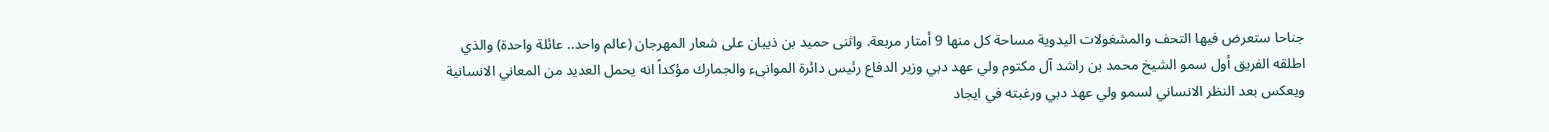جناحا ستعرض فيها التحف والمشغولات اليدوية مساحة كل منها 9 أمتار مربعة. واثنى حميد بن ذيبان على شعار المهرجان (عالم واحد.. عائلة واحدة) والذي اطلقه الفريق أول سمو الشيخ محمد بن راشد آل مكتوم ولي عهد دبي وزير الدفاع رئيس دائرة الموانىء والجمارك مؤكداً انه يحمل العديد من المعاني الانسانية ويعكس بعد النظر الانساني لسمو ولي عهد دبي ورغبته في ايجاد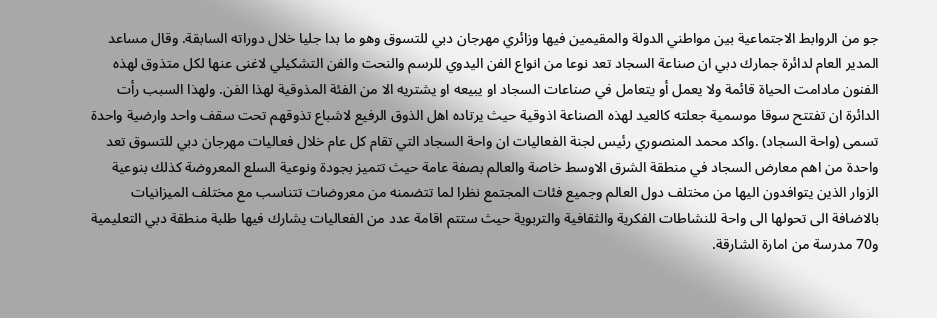جو من الروابط الاجتماعية بين مواطني الدولة والمقيمين فيها وزائري مهرجان دبي للتسوق وهو ما بدا جليا خلال دوراته السابقة. وقال مساعد المدير العام لدائرة جمارك دبي ان صناعة السجاد تعد نوعا من انواع الفن اليدوي للرسم والنحت والفن التشكيلي لاغنى عنها لكل متذوق لهذه الفنون مادامت الحياة قائمة ولا يعمل أو يتعامل في صناعات السجاد او يبيعه او يشتريه الا من الفئة المذوقية لهذا الفن. ولهذا السبب رأت الدائرة ان تفتتح سوقا موسمية جعلته كالعيد لهذه الصناعة اذوقية حيث يرتاده اهل الذوق الرفيع لاشباع تذوقهم تحت سقف واحد وارضية واحدة تسمى (واحة السجاد) .واكد محمد المنصوري رئيس لجنة الفعاليات ان واحة السجاد التي تقام كل عام خلال فعاليات مهرجان دبي للتسوق تعد واحدة من اهم معارض السجاد في منطقة الشرق الاوسط خاصة والعالم بصفة عامة حيث تتميز بجودة ونوعية السلع المعروضة كذلك بنوعية الزوار الذين يتوافدون اليها من مختلف دول العالم وجميع فئات المجتمع نظرا لما تتضمنه من معروضات تتناسب مع مختلف الميزانيات بالاضافة الى تحولها الى واحة للنشاطات الفكرية والثقافية والتربوية حيث ستتم اقامة عدد من الفعاليات يشارك فيها طلبة منطقة دبي التعليمية و70 مدرسة من امارة الشارقة.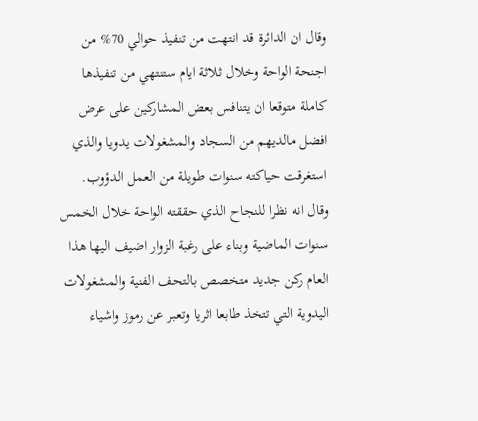وقال ان الدائرة قد انتهت من تنفيذ حوالي 70% من اجنحة الواحة وخلال ثلاثة ايام ستنتهي من تنفيذها كاملة متوقعا ان يتنافس بعض المشاركين على عرض افضل مالديهم من السجاد والمشغولات يدويا والذي استغرقت حياكته سنوات طويلة من العمل الدؤوب. وقال انه نظرا للنجاح الذي حققته الواحة خلال الخمس سنوات الماضية وبناء على رغبة الزوار اضيف اليها هذا العام ركن جديد متخصص بالتحف الفنية والمشغولات اليدوية التي تتخذ طابعا اثريا وتعبر عن رموز واشياء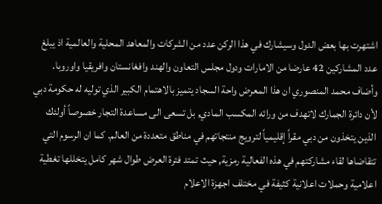اشتهرت بها بعض الدول وسيشارك في هذا الركن عدد من الشركات والمعاهد المحلية والعالمية اذ يبلغ عدد المشاركين 42 عارضا من الامارات ودول مجلس التعاون والهند وافغانستان وافريقيا واوروبا. وأضاف محمد المنصوري ان هذا المعرض واحة السجاد يتميز بالاهتمام الكبير الذي توليه له حكومة دبي لأن دائرة الجمارك لاتهدف من ورائه المكسب المادي, بل تسعى الى مساعدة التجار خصوصاً أولئك الذين يتخذون من دبي مقراً إقليمياً لترويج منتجاتهم في مناطق متعددة من العالم. كما ان الرسوم التي تتقاضاها لقاء مشاركتهم في هذه الفعالية رمزية, حيث تمتد فترة العرض طوال شهر كامل يتخللها تغطية اعلامية وحملات اعلانية كثيفة في مختلف اجهزة الاعلام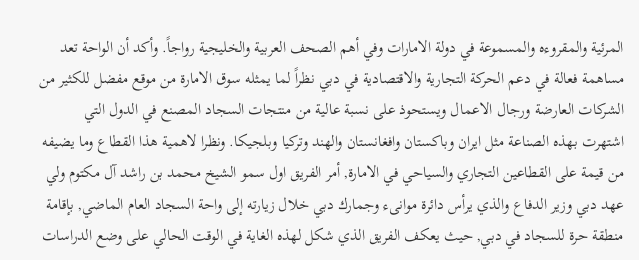المرئية والمقروءه والمسموعة في دولة الامارات وفي أهم الصحف العربية والخليجية رواجاً. وأكد أن الواحة تعد مساهمة فعالة في دعم الحركة التجارية والاقتصادية في دبي نظراً لما يمثله سوق الامارة من موقع مفضل للكثير من الشركات العارضة ورجال الاعمال ويستحوذ على نسبة عالية من منتجات السجاد المصنع في الدول التي اشتهرت بهذه الصناعة مثل ايران وباكستان وافغانستان والهند وتركيا وبلجيكا. ونظرا لاهمية هذا القطاع وما يضيفه من قيمة على القطاعين التجاري والسياحي في الامارة, أمر الفريق اول سمو الشيخ محمد بن راشد آل مكتوم ولي عهد دبي وزير الدفاع والذي يرأس دائرة موانىء وجمارك دبي خلال زيارته إلى واحة السجاد العام الماضي, بإقامة منطقة حرة للسجاد في دبي, حيث يعكف الفريق الذي شكل لهذه الغاية في الوقت الحالي على وضع الدراسات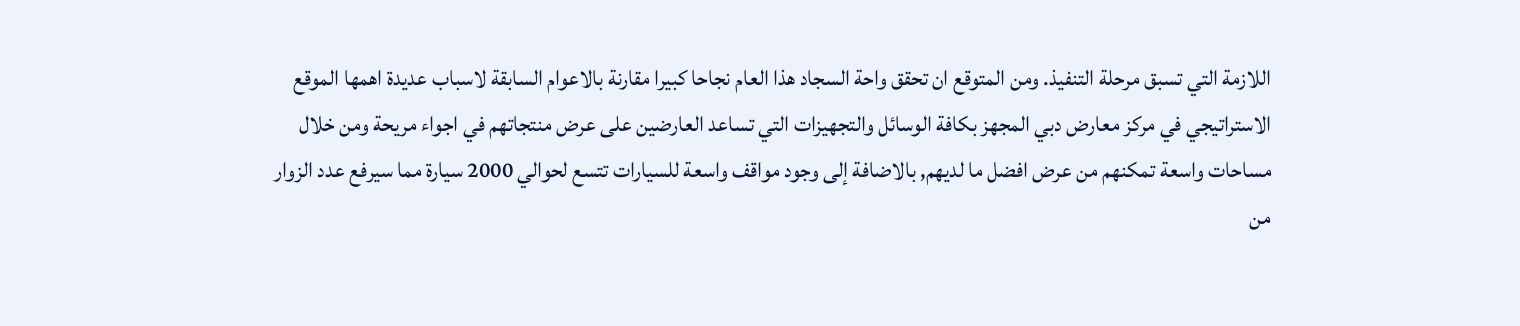اللازمة التي تسبق مرحلة التنفيذ. ومن المتوقع ان تحقق واحة السجاد هذا العام نجاحا كبيرا مقارنة بالاعوام السابقة لاسباب عديدة اهمها الموقع الاستراتيجي في مركز معارض دبي المجهز بكافة الوسائل والتجهيزات التي تساعد العارضين على عرض منتجاتهم في اجواء مريحة ومن خلال مساحات واسعة تمكنهم من عرض افضل ما لديهم, بالاضافة إلى وجود مواقف واسعة للسيارات تتسع لحوالي 2000 سيارة مما سيرفع عدد الزوار من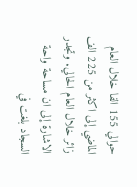حوالي 155 الفا خلال العام الماضي إلى اكثر من 225 الف زائر خلال العام الحالي. وتجدر الاشارة إلى ان مساحة واحة السجاد بلغت في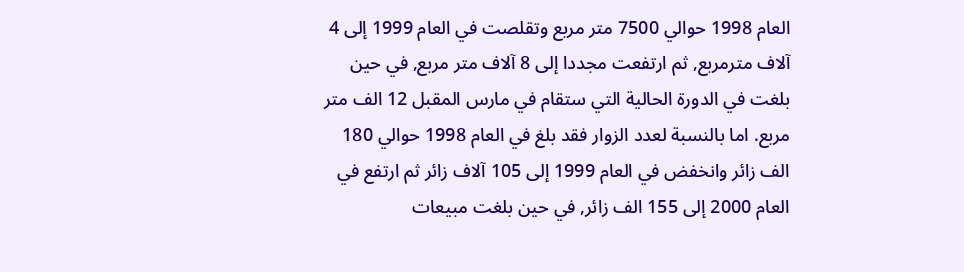العام 1998 حوالي 7500 متر مربع وتقلصت في العام 1999 إلى 4 آلاف مترمربع, ثم ارتفعت مجددا إلى 8 آلاف متر مربع, في حين بلغت في الدورة الحالية التي ستقام في مارس المقبل 12 الف متر مربع. اما بالنسبة لعدد الزوار فقد بلغ في العام 1998 حوالي 180 الف زائر وانخفض في العام 1999 إلى 105 آلاف زائر ثم ارتفع في العام 2000 إلى 155 الف زائر, في حين بلغت مبيعات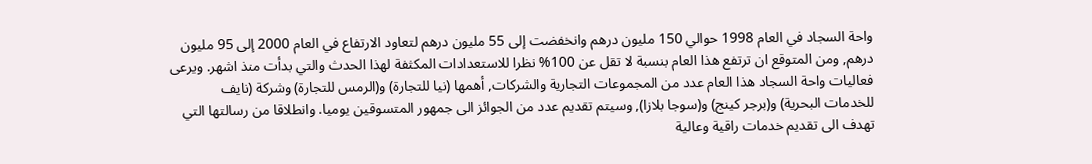واحة السجاد في العام 1998 حوالي 150 مليون درهم وانخفضت إلى 55 مليون درهم لتعاود الارتفاع في العام 2000 إلى 95 مليون درهم, ومن المتوقع ان ترتفع هذا العام بنسبة لا تقل عن 100% نظرا للاستعدادات المكثفة لهذا الحدث والتي بدأت منذ اشهر. ويرعى فعاليات واحة السجاد هذا العام عدد من المجموعات التجارية والشركات, أهمها (نيا للتجارة) و(الرمس للتجارة) وشركة (نايف للخدمات البحرية) و(برجر كينج) و(سوجا بلازا), وسيتم تقديم عدد من الجوائز الى جمهور المتسوقين يوميا. وانطلاقا من رسالتها التي تهدف الى تقديم خدمات راقية وعالية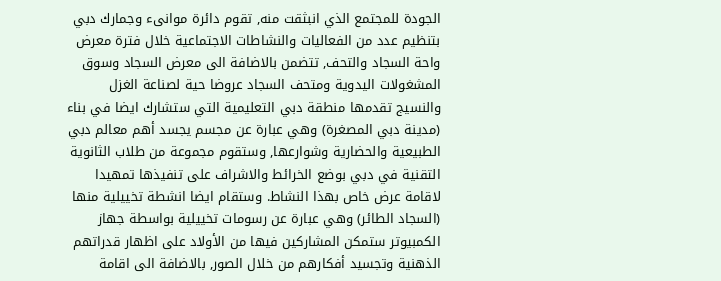الجودة للمجتمع الذي انبثقت منه, تقوم دائرة موانىء وجمارك دبي بتنظيم عدد من الفعاليات والنشاطات الاجتماعية خلال فترة معرض واحة السجاد والتحف, تتضمن بالاضافة الى معرض السجاد وسوق المشغولات اليدوية ومتحف السجاد عروضا حية لصناعة الغزل والنسيج تقدمها منطقة دبي التعليمية التي ستشارك ايضا في بناء (مدينة دبي المصغرة) وهي عبارة عن مجسم يجسد أهم معالم دبي الطبيعية والحضارية وشوارعها, وستقوم مجموعة من طلاب الثانوية التقنية في دبي بوضع الخرائط والاشراف على تنفيذها تمهيدا لاقامة عرض خاص بهذا النشاط. وستقام ايضا انشطة تخييلية منها (السجاد الطائر) وهي عبارة عن رسومات تخييلية بواسطة جهاز الكمبيوتر ستمكن المشاركين فيها من الأولاد على اظهار قدراتهم الذهنية وتجسيد أفكارهم من خلال الصور, بالاضافة الى اقامة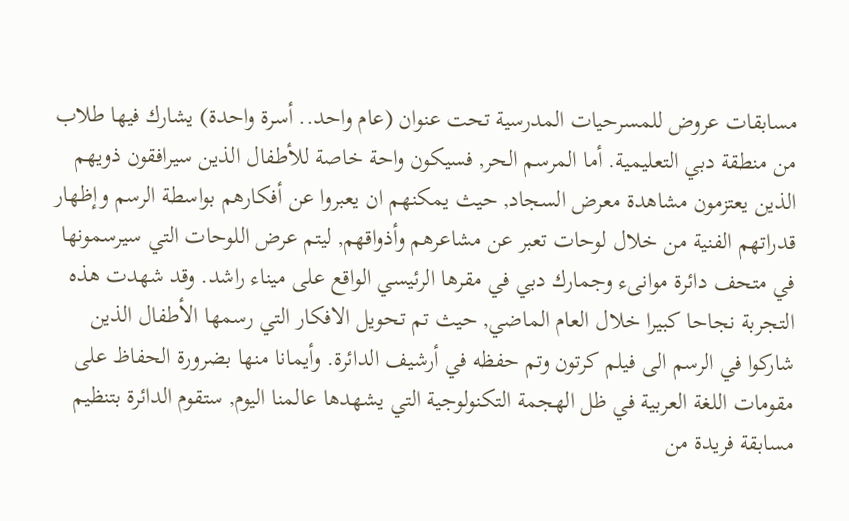مسابقات عروض للمسرحيات المدرسية تحت عنوان (عام واحد.. أسرة واحدة) يشارك فيها طلاب من منطقة دبي التعليمية. أما المرسم الحر, فسيكون واحة خاصة للأطفال الذين سيرافقون ذويهم الذين يعتزمون مشاهدة معرض السجاد, حيث يمكنهم ان يعبروا عن أفكارهم بواسطة الرسم وإظهار قدراتهم الفنية من خلال لوحات تعبر عن مشاعرهم وأذواقهم, ليتم عرض اللوحات التي سيرسمونها في متحف دائرة موانىء وجمارك دبي في مقرها الرئيسي الواقع على ميناء راشد. وقد شهدت هذه التجربة نجاحا كبيرا خلال العام الماضي, حيث تم تحويل الافكار التي رسمها الأطفال الذين شاركوا في الرسم الى فيلم كرتون وتم حفظه في أرشيف الدائرة. وأيمانا منها بضرورة الحفاظ على مقومات اللغة العربية في ظل الهجمة التكنولوجية التي يشهدها عالمنا اليوم, ستقوم الدائرة بتنظيم مسابقة فريدة من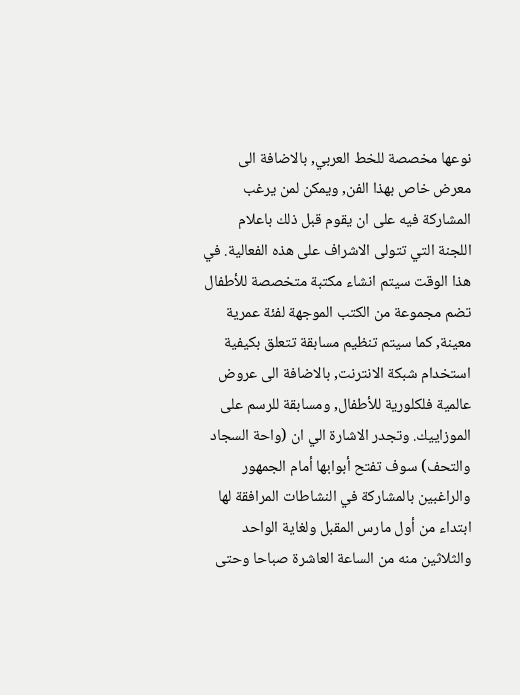نوعها مخصصة للخط العربي, بالاضافة الى معرض خاص بهذا الفن, ويمكن لمن يرغب المشاركة فيه على ان يقوم قبل ذلك باعلام اللجنة التي تتولى الاشراف على هذه الفعالية. في هذا الوقت سيتم انشاء مكتبة متخصصة للأطفال تضم مجموعة من الكتب الموجهة لفئة عمرية معينة, كما سيتم تنظيم مسابقة تتعلق بكيفية استخدام شبكة الانترنت, بالاضافة الى عروض عالمية فلكلورية للأطفال, ومسابقة للرسم على الموزاييك. وتجدر الاشارة الي ان (واحة السجاد والتحف) سوف تفتح أبوابها أمام الجمهور والراغبين بالمشاركة في النشاطات المرافقة لها ابتداء من أول مارس المقبل ولغاية الواحد والثلاثين منه من الساعة العاشرة صباحا وحتى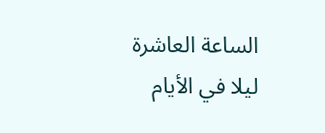الساعة العاشرة ليلا في الأيام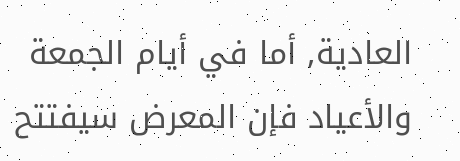العادية, أما في أيام الجمعة والأعياد فإن المعرض سيفتتح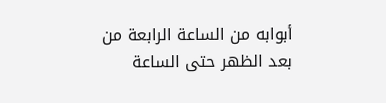أبوابه من الساعة الرابعة من بعد الظهر حتى الساعة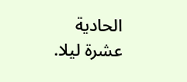الحادية عشرة ليلا.